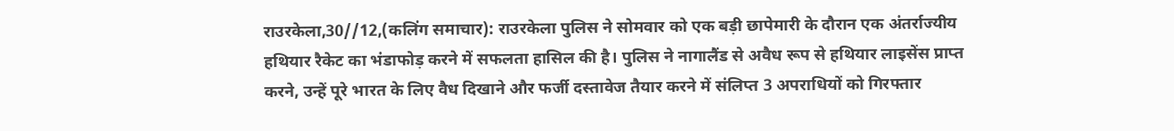राउरकेला,30//12,(कलिंग समाचार): राउरकेला पुलिस ने सोमवार को एक बड़ी छापेमारी के दौरान एक अंतर्राज्यीय हथियार रैकेट का भंडाफोड़ करने में सफलता हासिल की है। पुलिस ने नागालैंड से अवैध रूप से हथियार लाइसेंस प्राप्त करने, उन्हें पूरे भारत के लिए वैध दिखाने और फर्जी दस्तावेज तैयार करने में संलिप्त 3 अपराधियों को गिरफ्तार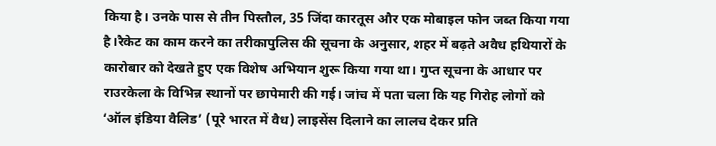किया है। उनके पास से तीन पिस्तौल, 35 जिंदा कारतूस और एक मोबाइल फोन जब्त किया गया है।रैकेट का काम करने का तरीकापुलिस की सूचना के अनुसार, शहर में बढ़ते अवैध हथियारों के कारोबार को देखते हुए एक विशेष अभियान शुरू किया गया था। गुप्त सूचना के आधार पर राउरकेला के विभिन्न स्थानों पर छापेमारी की गई। जांच में पता चला कि यह गिरोह लोगों को ‘ऑल इंडिया वैलिड’ (पूरे भारत में वैध) लाइसेंस दिलाने का लालच देकर प्रति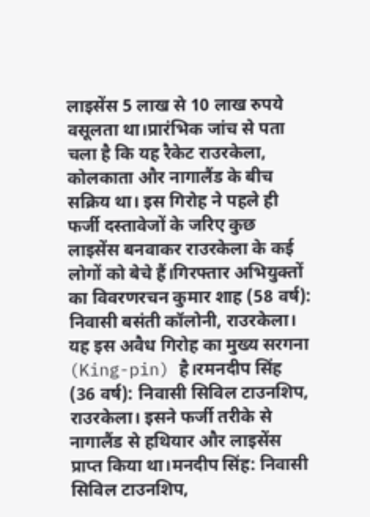लाइसेंस 5 लाख से 10 लाख रुपये वसूलता था।प्रारंभिक जांच से पता चला है कि यह रैकेट राउरकेला, कोलकाता और नागालैंड के बीच सक्रिय था। इस गिरोह ने पहले ही फर्जी दस्तावेजों के जरिए कुछ लाइसेंस बनवाकर राउरकेला के कई लोगों को बेचे हैं।गिरफ्तार अभियुक्तों का विवरणरचन कुमार शाह (58 वर्ष): निवासी बसंती कॉलोनी, राउरकेला। यह इस अवैध गिरोह का मुख्य सरगना (King-pin) है।रमनदीप सिंह (36 वर्ष): निवासी सिविल टाउनशिप, राउरकेला। इसने फर्जी तरीके से नागालैंड से हथियार और लाइसेंस प्राप्त किया था।मनदीप सिंह: निवासी सिविल टाउनशिप,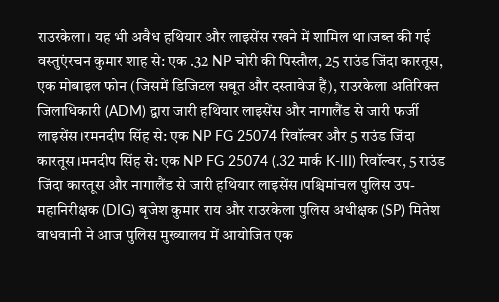राउरकेला। यह भी अवैध हथियार और लाइसेंस रखने में शामिल था।जब्त की गई वस्तुएंरचन कुमार शाह से: एक .32 NP चोरी की पिस्तौल, 25 राउंड जिंदा कारतूस, एक मोबाइल फोन (जिसमें डिजिटल सबूत और दस्तावेज हैं), राउरकेला अतिरिक्त जिलाधिकारी (ADM) द्वारा जारी हथियार लाइसेंस और नागालैंड से जारी फर्जी लाइसेंस।रमनदीप सिंह से: एक NP FG 25074 रिवॉल्वर और 5 राउंड जिंदा कारतूस।मनदीप सिंह से: एक NP FG 25074 (.32 मार्क K-III) रिवॉल्वर, 5 राउंड जिंदा कारतूस और नागालैंड से जारी हथियार लाइसेंस।पश्चिमांचल पुलिस उप-महानिरीक्षक (DIG) बृजेश कुमार राय और राउरकेला पुलिस अधीक्षक (SP) मितेश वाधवानी ने आज पुलिस मुख्यालय में आयोजित एक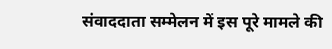संवाददाता सम्मेलन में इस पूरे मामले की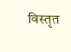विस्तृत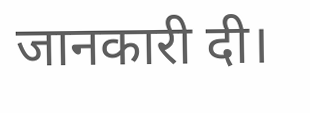जानकारी दी।